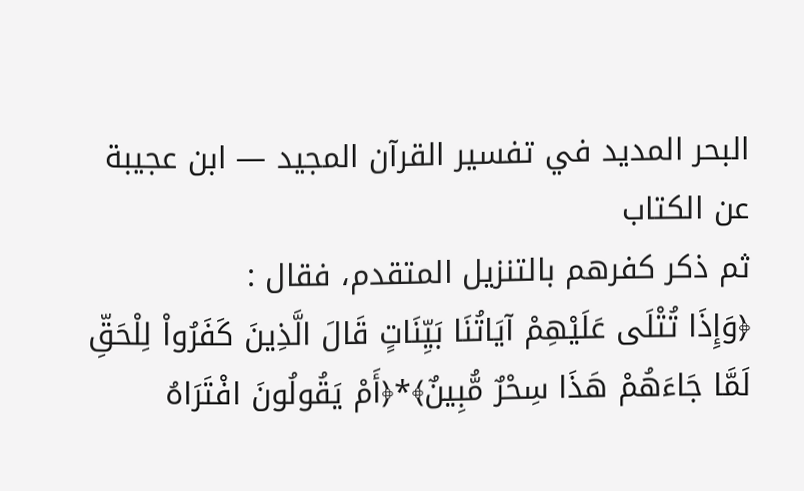البحر المديد في تفسير القرآن المجيد — ابن عجيبة
عن الكتاب
ثم ذكر كفرهم بالتنزيل المتقدم، فقال :
﴿وَإِذَا تُتْلَى عَلَيْهِمْ آيَاتُنَا بَيِّنَاتٍ قَالَ الَّذِينَ كَفَرُواْ لِلْحَقِّ لَمَّا جَاءَهُمْ هَذَا سِحْرٌ مُّبِينٌ﴾*﴿أَمْ يَقُولُونَ افْتَرَاهُ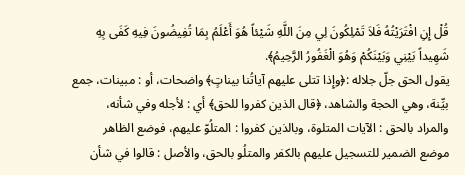قُلْ إِنِ افْتَرَيْتُهُ فَلاَ تَمْلِكُونَ لِي مِنَ اللَّهِ شَيْئاً هُوَ أَعْلَمُ بِمَا تُفِيضُونَ فِيهِ كَفَى بِهِ شَهِيداً بَيْنِي وَبَيْنَكُمْ وَهُوَ الْغَفُورُ الرَّحِيمُ﴾.
يقول الحق جلّ جلاله :﴿وإِذا تتلى عليهم آياتُنا بيناتٍ﴾ واضحات، أو : مبينات، جمع بيِّنة، وهي الحجة والشاهد، ﴿قال الذين كفروا للحق﴾ أي : لأجله وفي شأنه، والمراد بالحق : الآيات المتلوة، وبالذين كفروا : المتلُوّ عليهم، فوضع الظاهر موضع الضمير للتسجيل عليهم بالكفر والمتلُو بالحق، والأصل : قالوا في شأن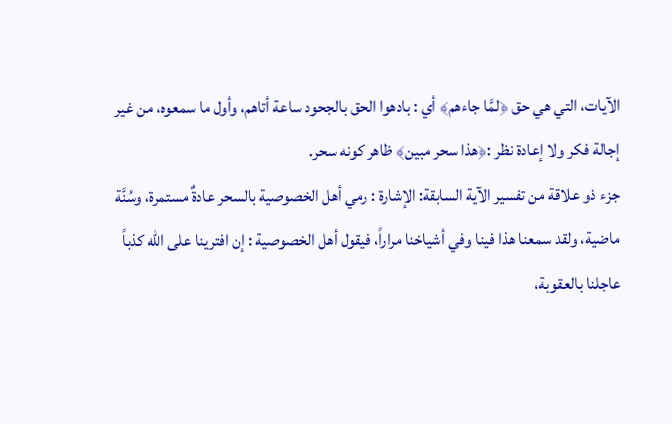الآيات، التي هي حق ﴿لمَّا جاءهم﴾ أي : بادهوا الحق بالجحود ساعة أتاهم، وأول ما سمعوه، من غير إجالة فكر ولا إعادة نظر :﴿هذا سحر مبين﴾ ظاهر كونه سحر.
جزء ذو علاقة من تفسير الآية السابقة: الإشارة : رمي أهل الخصوصية بالسحر عادةٌ مستمرة، وسُنَّة ماضية، ولقد سمعنا هذا فينا وفي أشياخنا مراراً، فيقول أهل الخصوصية : إن افترينا على الله كذباً عاجلنا بالعقوبة،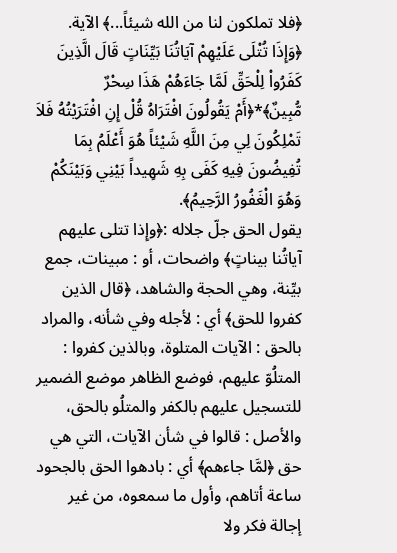﴿فلا تملكون لنا من الله شيئاً...﴾ الآية.
﴿وَإِذَا تُتْلَى عَلَيْهِمْ آيَاتُنَا بَيِّنَاتٍ قَالَ الَّذِينَ كَفَرُواْ لِلْحَقِّ لَمَّا جَاءَهُمْ هَذَا سِحْرٌ مُّبِينٌ﴾*﴿أَمْ يَقُولُونَ افْتَرَاهُ قُلْ إِنِ افْتَرَيْتُهُ فَلاَ تَمْلِكُونَ لِي مِنَ اللَّهِ شَيْئاً هُوَ أَعْلَمُ بِمَا تُفِيضُونَ فِيهِ كَفَى بِهِ شَهِيداً بَيْنِي وَبَيْنَكُمْ وَهُوَ الْغَفُورُ الرَّحِيمُ﴾.
يقول الحق جلّ جلاله :﴿وإِذا تتلى عليهم آياتُنا بيناتٍ﴾ واضحات، أو : مبينات، جمع بيِّنة، وهي الحجة والشاهد، ﴿قال الذين كفروا للحق﴾ أي : لأجله وفي شأنه، والمراد بالحق : الآيات المتلوة، وبالذين كفروا : المتلُوّ عليهم، فوضع الظاهر موضع الضمير للتسجيل عليهم بالكفر والمتلُو بالحق، والأصل : قالوا في شأن الآيات، التي هي حق ﴿لمَّا جاءهم﴾ أي : بادهوا الحق بالجحود ساعة أتاهم، وأول ما سمعوه، من غير إجالة فكر ولا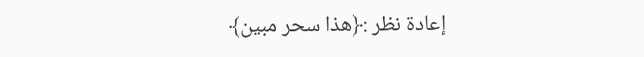إعادة نظر :﴿هذا سحر مبين﴾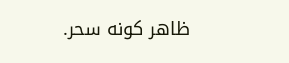ظاهر كونه سحر.